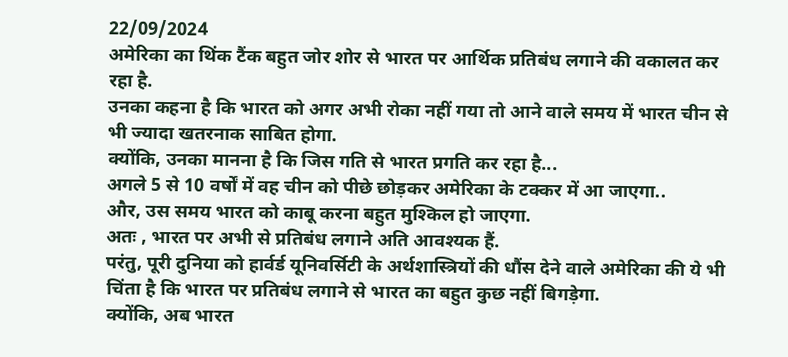22/09/2024
अमेरिका का थिंक टैंक बहुत जोर शोर से भारत पर आर्थिक प्रतिबंध लगाने की वकालत कर रहा है.
उनका कहना है कि भारत को अगर अभी रोका नहीं गया तो आने वाले समय में भारत चीन से भी ज्यादा खतरनाक साबित होगा.
क्योंकि, उनका मानना है कि जिस गति से भारत प्रगति कर रहा है...
अगले 5 से 10 वर्षों में वह चीन को पीछे छोड़कर अमेरिका के टक्कर में आ जाएगा..
और, उस समय भारत को काबू करना बहुत मुश्किल हो जाएगा.
अतः , भारत पर अभी से प्रतिबंध लगाने अति आवश्यक हैं.
परंतु, पूरी दुनिया को हार्वर्ड यूनिवर्सिटी के अर्थशास्त्रियों की धौंस देने वाले अमेरिका की ये भी चिंता है कि भारत पर प्रतिबंध लगाने से भारत का बहुत कुछ नहीं बिगड़ेगा.
क्योंकि, अब भारत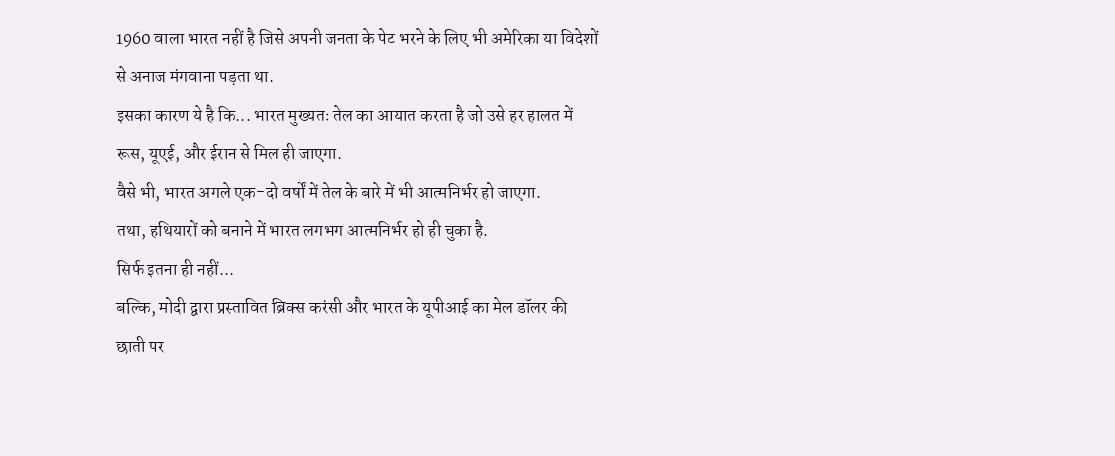1960 वाला भारत नहीं है जिसे अपनी जनता के पेट भरने के लिए भी अमेरिका या विदेशों से अनाज मंगवाना पड़ता था.
इसका कारण ये है कि... भारत मुख्यतः तेल का आयात करता है जो उसे हर हालत में रूस, यूएई, और ईरान से मिल ही जाएगा.
वैसे भी, भारत अगले एक-दो वर्षों में तेल के बारे में भी आत्मनिर्भर हो जाएगा.
तथा, हथियारों को बनाने में भारत लगभग आत्मनिर्भर हो ही चुका है.
सिर्फ इतना ही नहीं...
बल्कि, मोदी द्वारा प्रस्तावित ब्रिक्स करंसी और भारत के यूपीआई का मेल डॉलर की छाती पर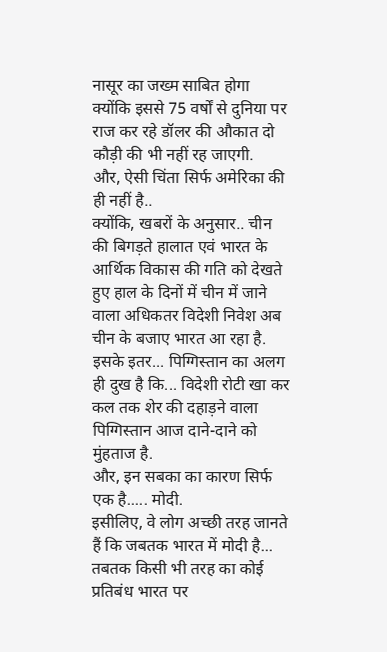नासूर का जख्म साबित होगा क्योंकि इससे 75 वर्षों से दुनिया पर राज कर रहे डॉलर की औकात दो कौड़ी की भी नहीं रह जाएगी.
और, ऐसी चिंता सिर्फ अमेरिका की ही नहीं है..
क्योंकि, खबरों के अनुसार.. चीन की बिगड़ते हालात एवं भारत के आर्थिक विकास की गति को देखते हुए हाल के दिनों में चीन में जाने वाला अधिकतर विदेशी निवेश अब चीन के बजाए भारत आ रहा है.
इसके इतर... पिग्गिस्तान का अलग ही दुख है कि... विदेशी रोटी खा कर कल तक शेर की दहाड़ने वाला पिग्गिस्तान आज दाने-दाने को मुंहताज है.
और, इन सबका का कारण सिर्फ एक है..... मोदी.
इसीलिए, वे लोग अच्छी तरह जानते हैं कि जबतक भारत में मोदी है... तबतक किसी भी तरह का कोई प्रतिबंध भारत पर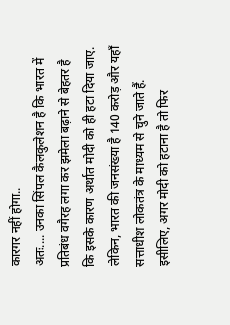कारगर नहीं होगा..
अतः.... उनका सिंपल कैलकुलेशन है कि भारत में प्रतिबंध वगैरह लगा कर झमेला बढ़ाने से बेहतर है कि इसके कारण अर्थात मोदी को ही हटा दिया जाए.
लेकिन, भारत की जनसंख्या है 140 करोड़ और यहाँ सत्ताधीश लोकतंत्र के माध्यम से चुने जाते हैं.
इसीलिए, अगर मोदी को हटाना है तो फिर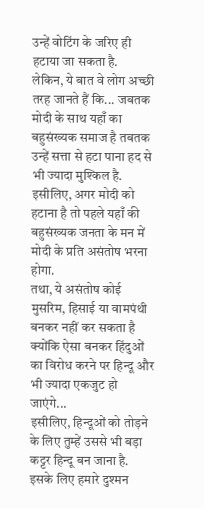उन्हें वोटिंग के जरिए ही हटाया जा सकता है.
लेकिन, ये बात वे लोग अच्छी तरह जानते हैं कि... जबतक मोदी के साथ यहाँ का बहुसंख्यक समाज है तबतक उन्हें सत्ता से हटा पाना हद से भी ज्यादा मुश्किल है.
इसीलिए, अगर मोदी को हटाना है तो पहले यहाँ की बहुसंख्यक जनता के मन में मोदी के प्रति असंतोष भरना होगा.
तथा, ये असंतोष कोई मुसरिम, हिसाई या वामपंथी बनकर नहीं कर सकता है क्योंकि ऐसा बनकर हिंदुओं का विरोध करने पर हिन्दू और भी ज्यादा एकजुट हो जाएंगे...
इसीलिए, हिन्दूओं को तोड़ने के लिए तुम्हें उससे भी बड़ा कट्टर हिन्दू बन जाना है.
इसके लिए हमारे दुश्मन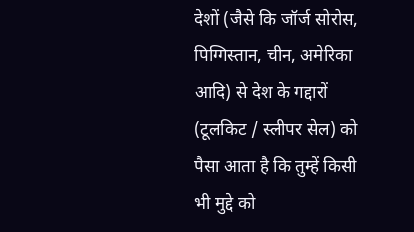देशों (जैसे कि जॉर्ज सोरोस, पिग्गिस्तान, चीन, अमेरिका आदि) से देश के गद्दारों (टूलकिट / स्लीपर सेल) को पैसा आता है कि तुम्हें किसी भी मुद्दे को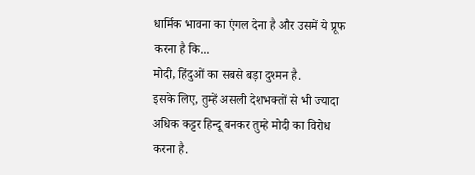धार्मिक भावना का एंगल देना है और उसमें ये प्रूफ करना है कि...
मोदी, हिंदुओं का सबसे बड़ा दुश्मन है.
इसके लिए, तुम्हें असली देशभक्तों से भी ज्यादा अधिक कट्टर हिन्दू बनकर तुम्हे मोदी का विरोध करना है.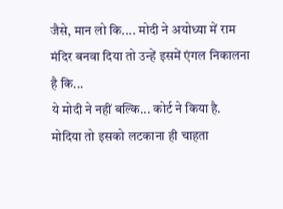जैसे, मान लो कि.... मोदी ने अयोध्या में राम मंदिर बनवा दिया तो उन्हें इसमें एंगल निकालना है कि...
ये मोदी ने नहीं बल्कि... कोर्ट ने किया है.
मोदिया तो इसको लटकाना ही चाहता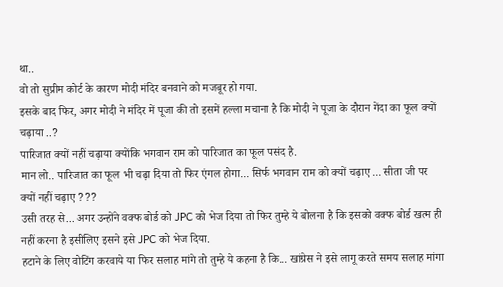था..
वो तो सुप्रीम कोर्ट के कारण मोदी मंदिर बनवाने को मजबूर हो गया.
इसके बाद फिर, अगर मोदी ने मंदिर में पूजा की तो इसमें हल्ला मचाना है कि मोदी ने पूजा के दौरान गेंदा का फूल क्यों चढ़ाया ..?
पारिजात क्यों नहीं चढ़ाया क्योंकि भगवान राम को पारिजात का फूल पसंद है.
मान लो.. पारिजात का फूल भी चढ़ा दिया तो फिर एंगल होगा... सिर्फ भगवान राम को क्यों चढ़ाए ... सीता जी पर क्यों नहीं चढ़ाए ???
उसी तरह से... अगर उन्होंने वक्फ बोर्ड को JPC को भेज दिया तो फिर तुम्हे ये बोलना है कि इसको वक्फ बोर्ड खत्म ही नहीं करना है इसीलिए इसने इसे JPC को भेज दिया.
हटाने के लिए वोटिंग करवाये या फिर सलाह मांगे तो तुम्हे ये कहना है कि... खांग्रेस ने इसे लागू करते समय सलाह मांगा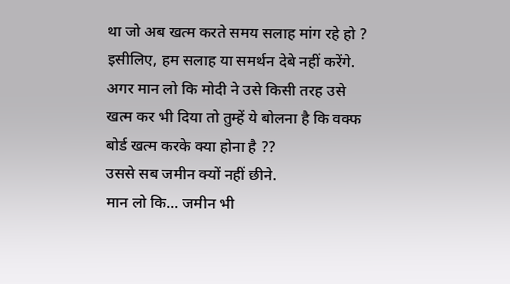था जो अब खत्म करते समय सलाह मांग रहे हो ?
इसीलिए, हम सलाह या समर्थन देबे नहीं करेंगे.
अगर मान लो कि मोदी ने उसे किसी तरह उसे खत्म कर भी दिया तो तुम्हें ये बोलना है कि वक्फ बोर्ड खत्म करके क्या होना है ??
उससे सब जमीन क्यों नहीं छीने.
मान लो कि... जमीन भी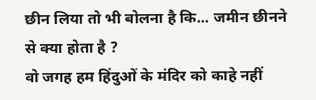छीन लिया तो भी बोलना है कि... जमीन छीनने से क्या होता है ?
वो जगह हम हिंदुओं के मंदिर को काहे नहीं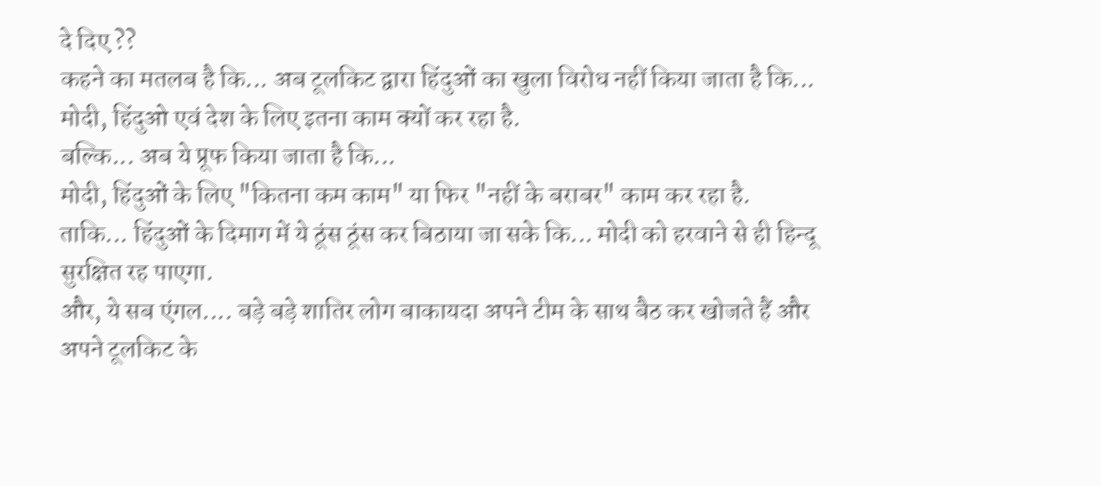दे दिए ??
कहने का मतलब है कि... अब टूलकिट द्वारा हिंदुओं का खुला विरोध नहीं किया जाता है कि... मोदी, हिंदुओ एवं देश के लिए इतना काम क्यों कर रहा है.
बल्कि... अब ये प्रूफ किया जाता है कि...
मोदी, हिंदुओं के लिए "कितना कम काम" या फिर "नहीं के बराबर" काम कर रहा है.
ताकि... हिंदुओं के दिमाग में ये ठूंस ठूंस कर बिठाया जा सके कि... मोदी को हरवाने से ही हिन्दू सुरक्षित रह पाएगा.
और, ये सब एंगल.... बड़े बड़े शातिर लोग बाकायदा अपने टीम के साथ बैठ कर खोजते हैं और अपने टूलकिट के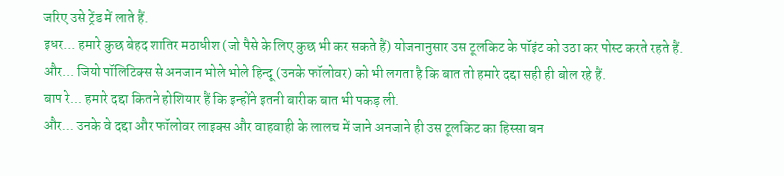जरिए उसे ट्रेंड में लाते हैं.
इधर... हमारे कुछ बेहद शातिर मठाधीश (जो पैसे के लिए कुछ भी कर सकते हैं) योजनानुसार उस टूलकिट के पॉइंट को उठा कर पोस्ट करते रहते हैं.
और... जियो पॉलिटिक्स से अनजान भोले भोले हिन्दू (उनके फॉलोवर) को भी लगता है कि बात तो हमारे दद्दा सही ही बोल रहे हैं.
बाप रे... हमारे दद्दा कितने होशियार हैं कि इन्होंने इतनी बारीक बात भी पकड़ ली.
और... उनके वे दद्दा और फॉलोवर लाइक्स और वाहवाही के लालच में जाने अनजाने ही उस टूलकिट का हिस्सा बन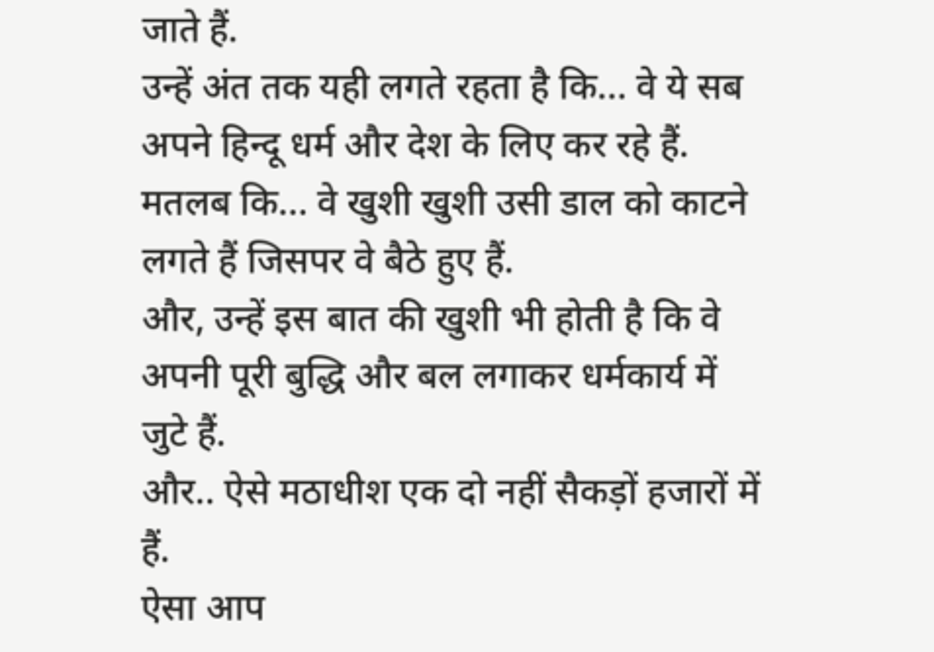जाते हैं.
उन्हें अंत तक यही लगते रहता है कि... वे ये सब अपने हिन्दू धर्म और देश के लिए कर रहे हैं.
मतलब कि... वे खुशी खुशी उसी डाल को काटने लगते हैं जिसपर वे बैठे हुए हैं.
और, उन्हें इस बात की खुशी भी होती है कि वे अपनी पूरी बुद्धि और बल लगाकर धर्मकार्य में जुटे हैं.
और.. ऐसे मठाधीश एक दो नहीं सैकड़ों हजारों में हैं.
ऐसा आप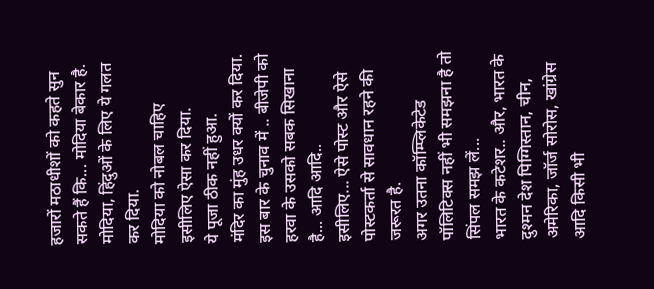हजारों मठाधीशों को कहते सुन सकते हैं कि... मोदिया बेकार है.
मोदिया, हिंदुओं के लिए ये गलत कर दिया.
मोदिया को नोबल चाहिए इसीलिए ऐसा कर दिया.
ये पूजा ठीक नहीं हुआ.
मंदिर का मुंह उधर क्यों कर दिया.
इस बार के चुनाव में .. बीजेपी को हरवा के उसको सबक सिखाना है... आदि आदि..
इसीलिए... ऐसे पोस्ट और ऐसे पोस्टकर्ता से सावधान रहने की जरूरत है.
अगर उतना कॉम्प्लिकेटेड पॉलिटिक्स नहीं भी समझना है तो सिंपल समझ लें...
भारत के कटेशर.. और, भारत के दुश्मन देश पिग्गिस्तान, चीन, अमेरिका, जॉर्ज सोरोस, खांग्रेस आदि किसी भी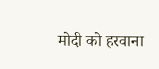मोदी को हरवाना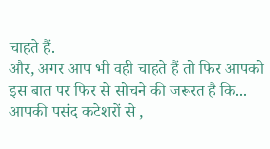चाहते हैं.
और, अगर आप भी वही चाहते हैं तो फिर आपको इस बात पर फिर से सोचने की जरूरत है कि... आपकी पसंद कटेशरों से ,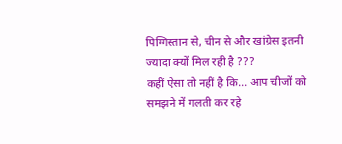पिग्गिस्तान से, चीन से और खांग्रेस इतनी ज्यादा क्यों मिल रही है ???
कहीं ऐसा तो नहीं है कि... आप चीजों को समझने में गलती कर रहे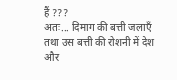हैं ???
अतः... दिमाग की बत्ती जलाएँ तथा उस बत्ती की रोशनी में देश और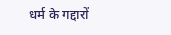धर्म के गद्दारों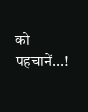को पहचानें...!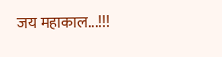जय महाकाल...!!!